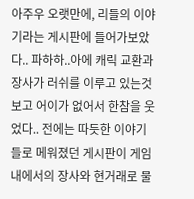아주우 오랫만에, 리들의 이야기라는 게시판에 들어가보았다.. 파하하..아에 캐릭 교환과 장사가 러쉬를 이루고 있는것 보고 어이가 없어서 한참을 웃었다.. 전에는 따듯한 이야기들로 메워졌던 게시판이 게임내에서의 장사와 현거래로 물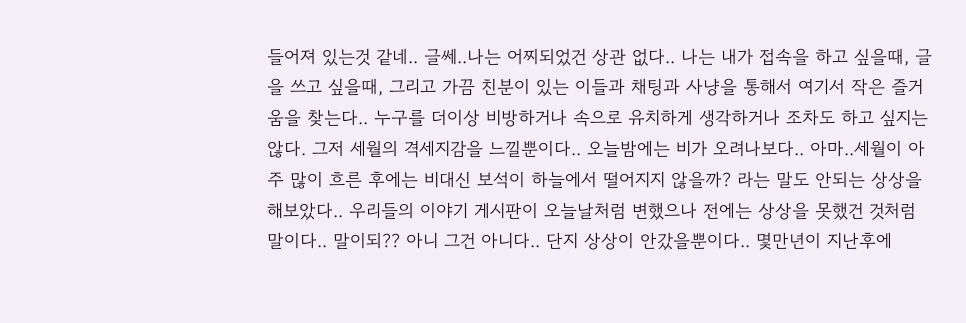들어져 있는것 같네.. 글쎄..나는 어찌되었건 상관 없다.. 나는 내가 접속을 하고 싶을때, 글을 쓰고 싶을때, 그리고 가끔 친분이 있는 이들과 채팅과 사냥을 통해서 여기서 작은 즐거움을 찾는다.. 누구를 더이상 비방하거나 속으로 유치하게 생각하거나 조차도 하고 싶지는 않다. 그저 세월의 격세지감을 느낄뿐이다.. 오늘밤에는 비가 오려나보다.. 아마..세월이 아주 많이 흐른 후에는 비대신 보석이 하늘에서 떨어지지 않을까? 라는 말도 안되는 상상을 해보았다.. 우리들의 이야기 게시판이 오늘날처럼 변했으나 전에는 상상을 못했건 것처럼 말이다.. 말이되?? 아니 그건 아니다.. 단지 상상이 안갔을뿐이다.. 몇만년이 지난후에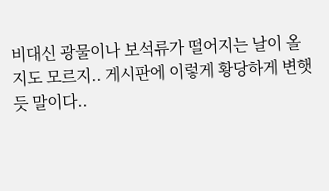비대신 광물이나 보석류가 떨어지는 날이 올지도 모르지.. 게시판에 이렇게 황당하게 변햇듯 말이다..